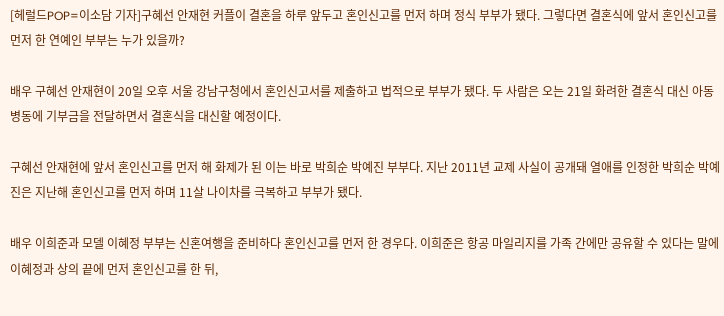[헤럴드POP=이소담 기자]구혜선 안재현 커플이 결혼을 하루 앞두고 혼인신고를 먼저 하며 정식 부부가 됐다. 그렇다면 결혼식에 앞서 혼인신고를 먼저 한 연예인 부부는 누가 있을까?

배우 구혜선 안재현이 20일 오후 서울 강남구청에서 혼인신고서를 제출하고 법적으로 부부가 됐다. 두 사람은 오는 21일 화려한 결혼식 대신 아동병동에 기부금을 전달하면서 결혼식을 대신할 예정이다.

구혜선 안재현에 앞서 혼인신고를 먼저 해 화제가 된 이는 바로 박희순 박예진 부부다. 지난 2011년 교제 사실이 공개돼 열애를 인정한 박희순 박예진은 지난해 혼인신고를 먼저 하며 11살 나이차를 극복하고 부부가 됐다.

배우 이희준과 모델 이혜정 부부는 신혼여행을 준비하다 혼인신고를 먼저 한 경우다. 이희준은 항공 마일리지를 가족 간에만 공유할 수 있다는 말에 이혜정과 상의 끝에 먼저 혼인신고를 한 뒤,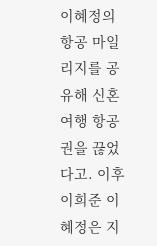이혜정의 항공 마일리지를 공유해 신혼여행 항공권을 끊었다고. 이후 이희준 이혜정은 지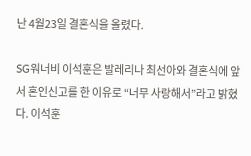난 4월23일 결혼식을 올렸다.

SG워너비 이석훈은 발레리나 최선아와 결혼식에 앞서 혼인신고를 한 이유로 “너무 사랑해서”라고 밝혔다. 이석훈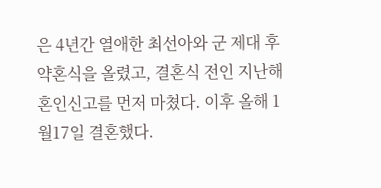은 4년간 열애한 최선아와 군 제대 후 약혼식을 올렸고, 결혼식 전인 지난해 혼인신고를 먼저 마쳤다. 이후 올해 1월17일 결혼했다.